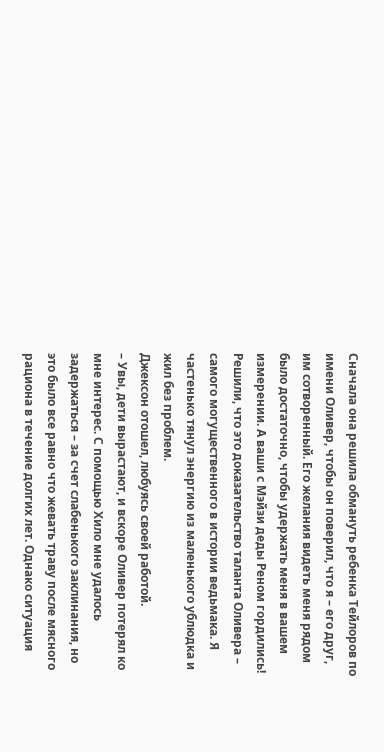Сначала она решила обмануть ребенка Тейлоров по имени Оливер, чтобы он поверил, что я – его друг, им сотворенный. Его желания видеть меня рядом было достаточно, чтобы удержать меня в вашем измерении. А ваши с Мэйзи деды Реном гордились! Решили, что это доказательство таланта Оливера – самого могущественного в истории ведьмака. Я частенько тянул энергию из маленького ублюдка и жил без проблем.
Джексон отошел, любуясь своей работой.
– Увы, дети вырастают, и вскоре Оливер потерял ко мне интерес. С помощью Хило мне удалось задержаться – за счет слабенького заклинания, но это было все равно что жевать траву после мясного рациона в течение долгих лет. Однако ситуация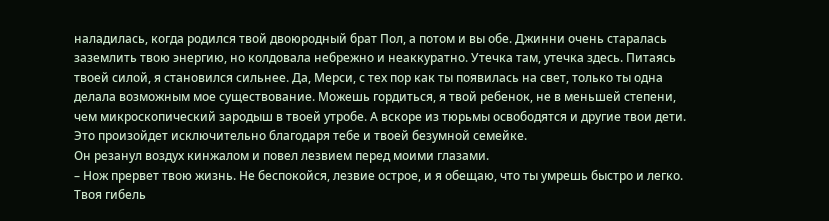наладилась, когда родился твой двоюродный брат Пол, а потом и вы обе. Джинни очень старалась заземлить твою энергию, но колдовала небрежно и неаккуратно. Утечка там, утечка здесь. Питаясь твоей силой, я становился сильнее. Да, Мерси, с тех пор как ты появилась на свет, только ты одна делала возможным мое существование. Можешь гордиться, я твой ребенок, не в меньшей степени, чем микроскопический зародыш в твоей утробе. А вскоре из тюрьмы освободятся и другие твои дети. Это произойдет исключительно благодаря тебе и твоей безумной семейке.
Он резанул воздух кинжалом и повел лезвием перед моими глазами.
– Нож прервет твою жизнь. Не беспокойся, лезвие острое, и я обещаю, что ты умрешь быстро и легко. Твоя гибель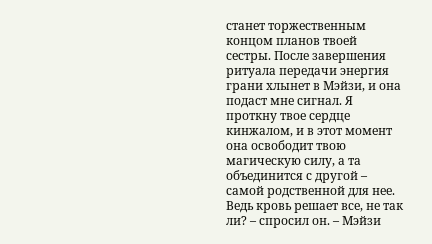станет торжественным концом планов твоей сестры. После завершения ритуала передачи энергия грани хлынет в Мэйзи, и она подаст мне сигнал. Я проткну твое сердце кинжалом, и в этот момент она освободит твою магическую силу, а та объединится с другой – самой родственной для нее. Ведь кровь решает все, не так ли? – спросил он. – Мэйзи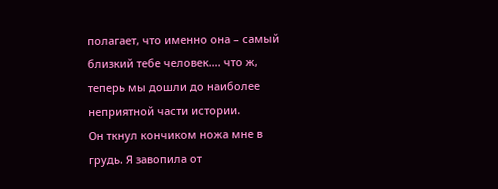полагает, что именно она – самый близкий тебе человек…. что ж, теперь мы дошли до наиболее неприятной части истории.
Он ткнул кончиком ножа мне в грудь. Я завопила от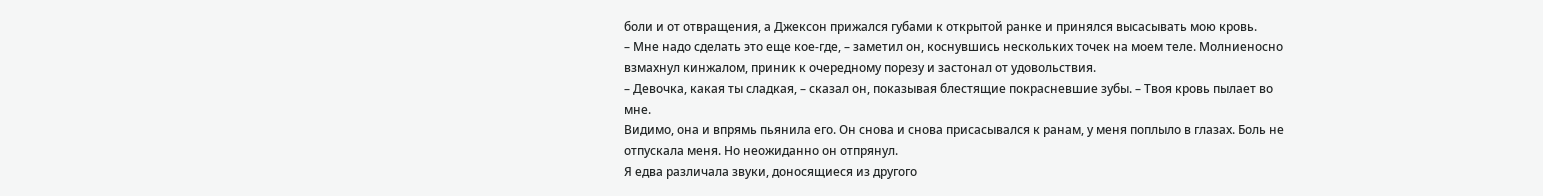боли и от отвращения, а Джексон прижался губами к открытой ранке и принялся высасывать мою кровь.
– Мне надо сделать это еще кое-где, – заметил он, коснувшись нескольких точек на моем теле. Молниеносно взмахнул кинжалом, приник к очередному порезу и застонал от удовольствия.
– Девочка, какая ты сладкая, – сказал он, показывая блестящие покрасневшие зубы. – Твоя кровь пылает во мне.
Видимо, она и впрямь пьянила его. Он снова и снова присасывался к ранам, у меня поплыло в глазах. Боль не отпускала меня. Но неожиданно он отпрянул.
Я едва различала звуки, доносящиеся из другого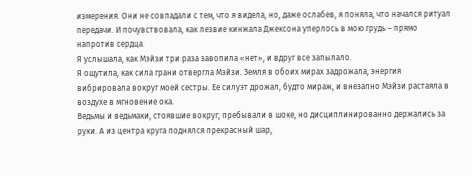измерения. Они не совпадали с тем, что я видела, но, даже ослабев, я поняла, что начался ритуал передачи. И почувствовала, как лезвие кинжала Джексона уперлось в мою грудь – прямо напротив сердца.
Я услышала, как Мэйзи три раза завопила «нет», и вдруг все запылало.
Я ощутила, как сила грани отвергла Мэйзи. Земля в обоих мирах задрожала, энергия вибрировала вокруг моей сестры. Ее силуэт дрожал, будто мираж, и внезапно Мэйзи растаяла в воздухе в мгновение ока.
Ведьмы и ведьмаки, стоявшие вокруг, пребывали в шоке, но дисциплинированно держались за руки. А из центра круга поднялся прекрасный шар,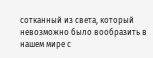сотканный из света, который невозможно было вообразить в нашем мире с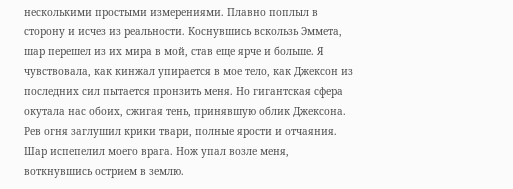несколькими простыми измерениями. Плавно поплыл в сторону и исчез из реальности. Коснувшись вскользь Эммета, шар перешел из их мира в мой, став еще ярче и больше. Я чувствовала, как кинжал упирается в мое тело, как Джексон из последних сил пытается пронзить меня. Но гигантская сфера окутала нас обоих, сжигая тень, принявшую облик Джексона. Рев огня заглушил крики твари, полные ярости и отчаяния. Шар испепелил моего врага. Нож упал возле меня, воткнувшись острием в землю.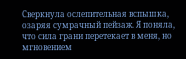Сверкнула ослепительная вспышка, озаряя сумрачный пейзаж. Я поняла, что сила грани перетекает в меня, но мгновением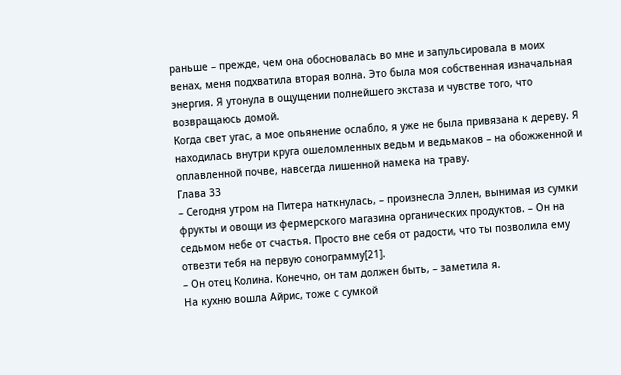раньше – прежде, чем она обосновалась во мне и запульсировала в моих венах, меня подхватила вторая волна. Это была моя собственная изначальная энергия. Я утонула в ощущении полнейшего экстаза и чувстве того, что возвращаюсь домой.
Когда свет угас, а мое опьянение ослабло, я уже не была привязана к дереву. Я находилась внутри круга ошеломленных ведьм и ведьмаков – на обожженной и оплавленной почве, навсегда лишенной намека на траву.
Глава 33
– Сегодня утром на Питера наткнулась, – произнесла Эллен, вынимая из сумки фрукты и овощи из фермерского магазина органических продуктов. – Он на седьмом небе от счастья. Просто вне себя от радости, что ты позволила ему отвезти тебя на первую сонограмму[21].
– Он отец Колина. Конечно, он там должен быть, – заметила я.
На кухню вошла Айрис, тоже с сумкой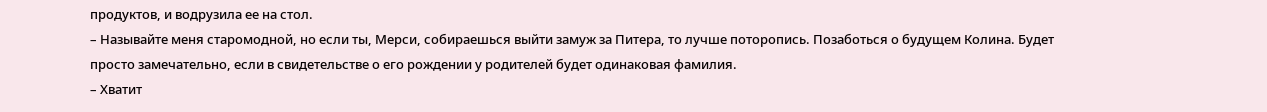продуктов, и водрузила ее на стол.
– Называйте меня старомодной, но если ты, Мерси, собираешься выйти замуж за Питера, то лучше поторопись. Позаботься о будущем Колина. Будет просто замечательно, если в свидетельстве о его рождении у родителей будет одинаковая фамилия.
– Хватит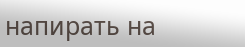напирать на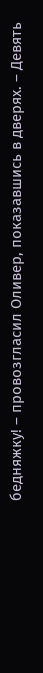бедняжку! – провозгласил Оливер, показавшись в дверях. – Девять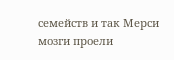семейств и так Мерси мозги проели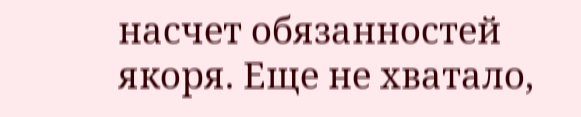насчет обязанностей якоря. Еще не хватало,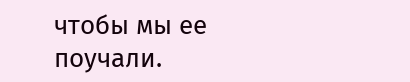чтобы мы ее поучали.